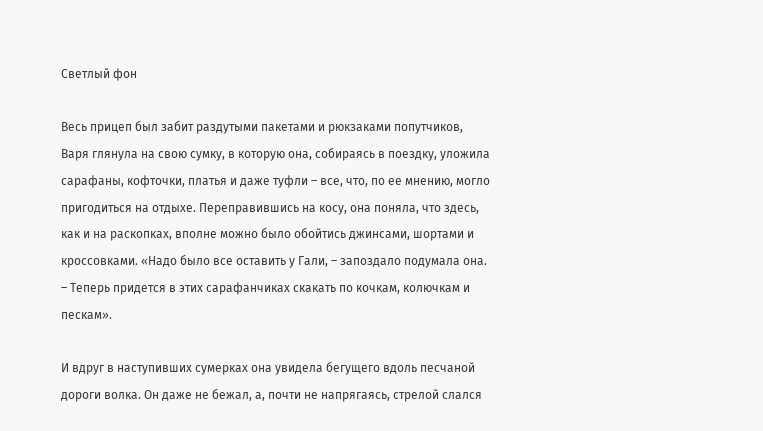Светлый фон

Весь прицеп был забит раздутыми пакетами и рюкзаками попутчиков, Варя глянула на свою сумку, в которую она, собираясь в поездку, уложила сарафаны, кофточки, платья и даже туфли – все, что, по ее мнению, могло пригодиться на отдыхе. Переправившись на косу, она поняла, что здесь, как и на раскопках, вполне можно было обойтись джинсами, шортами и кроссовками. «Надо было все оставить у Гали, – запоздало подумала она. – Теперь придется в этих сарафанчиках скакать по кочкам, колючкам и пескам».

И вдруг в наступивших сумерках она увидела бегущего вдоль песчаной дороги волка. Он даже не бежал, а, почти не напрягаясь, стрелой слался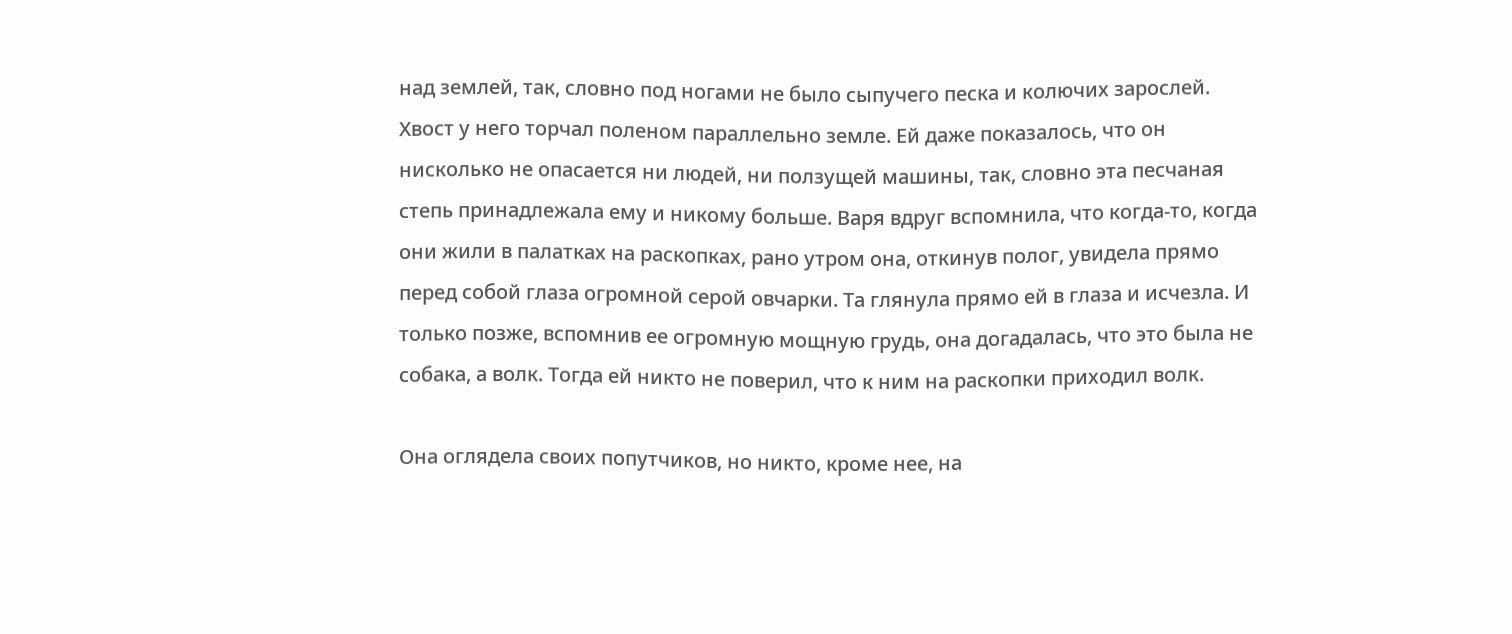над землей, так, словно под ногами не было сыпучего песка и колючих зарослей. Хвост у него торчал поленом параллельно земле. Ей даже показалось, что он нисколько не опасается ни людей, ни ползущей машины, так, словно эта песчаная степь принадлежала ему и никому больше. Варя вдруг вспомнила, что когда-то, когда они жили в палатках на раскопках, рано утром она, откинув полог, увидела прямо перед собой глаза огромной серой овчарки. Та глянула прямо ей в глаза и исчезла. И только позже, вспомнив ее огромную мощную грудь, она догадалась, что это была не собака, а волк. Тогда ей никто не поверил, что к ним на раскопки приходил волк.

Она оглядела своих попутчиков, но никто, кроме нее, на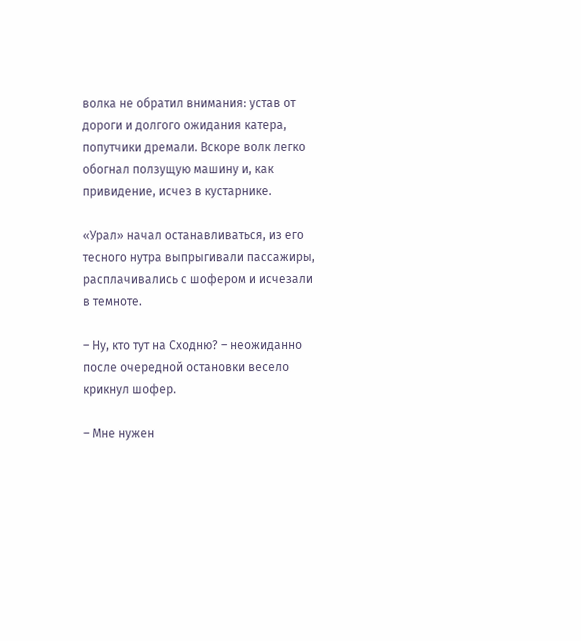волка не обратил внимания: устав от дороги и долгого ожидания катера, попутчики дремали. Вскоре волк легко обогнал ползущую машину и, как привидение, исчез в кустарнике.

«Урал» начал останавливаться, из его тесного нутра выпрыгивали пассажиры, расплачивались с шофером и исчезали в темноте.

– Ну, кто тут на Сходню? – неожиданно после очередной остановки весело крикнул шофер.

– Мне нужен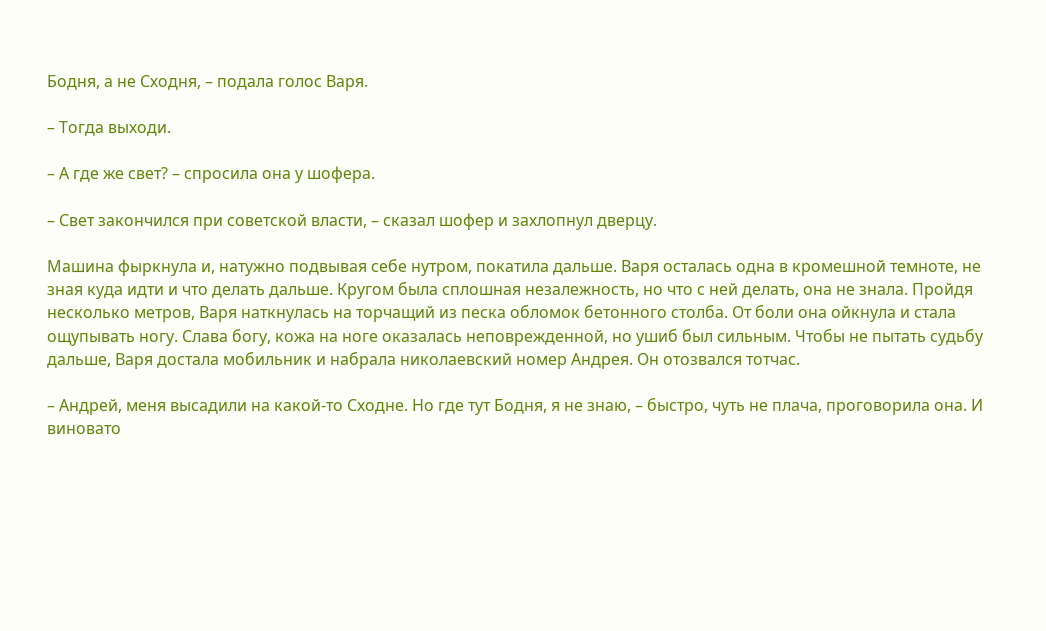Бодня, а не Сходня, – подала голос Варя.

– Тогда выходи.

– А где же свет? – спросила она у шофера.

– Свет закончился при советской власти, – сказал шофер и захлопнул дверцу.

Машина фыркнула и, натужно подвывая себе нутром, покатила дальше. Варя осталась одна в кромешной темноте, не зная куда идти и что делать дальше. Кругом была сплошная незалежность, но что с ней делать, она не знала. Пройдя несколько метров, Варя наткнулась на торчащий из песка обломок бетонного столба. От боли она ойкнула и стала ощупывать ногу. Слава богу, кожа на ноге оказалась неповрежденной, но ушиб был сильным. Чтобы не пытать судьбу дальше, Варя достала мобильник и набрала николаевский номер Андрея. Он отозвался тотчас.

– Андрей, меня высадили на какой-то Сходне. Но где тут Бодня, я не знаю, – быстро, чуть не плача, проговорила она. И виновато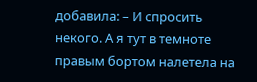добавила: – И спросить некого. А я тут в темноте правым бортом налетела на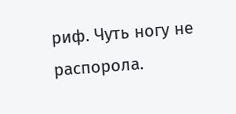риф. Чуть ногу не распорола.